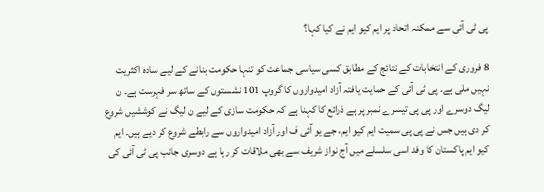پی ٹی آئی سے ممکنہ اتحاد پر ایم کیو ایم نے کیا کہا؟

8 فروری کے انتخابات کے نتائج کے مطابق کسی سیاسی جماعت کو تنہا حکومت بنانے کے لیے سادہ اکثریت نہیں ملی ہے۔ پی ٹی آئی کے حمایت یافتہ آزاد امیدواروں کا گروپ 101 نشستوں کے ساتھ سر فہرست ہے۔ ن لیگ دوسرے اور پی پی تیسرے نمبر پر ہے ذرائع کا کہنا ہے کہ حکومت سازی کے لیے ن لیگ نے کوششیں شروع کر دی ہیں جس نے پی پی سمیت ایم کیو ایم، جے یو آئی ف اور آزاد امیدواروں سے رابطے شروع کر دیے ہیں۔ ایم کیو ایم پاکستان کا وفد اسی سلسلے میں آج نواز شریف سے بھی ملاقات کر رہا ہے دوسری جانب پی ٹی آئی کی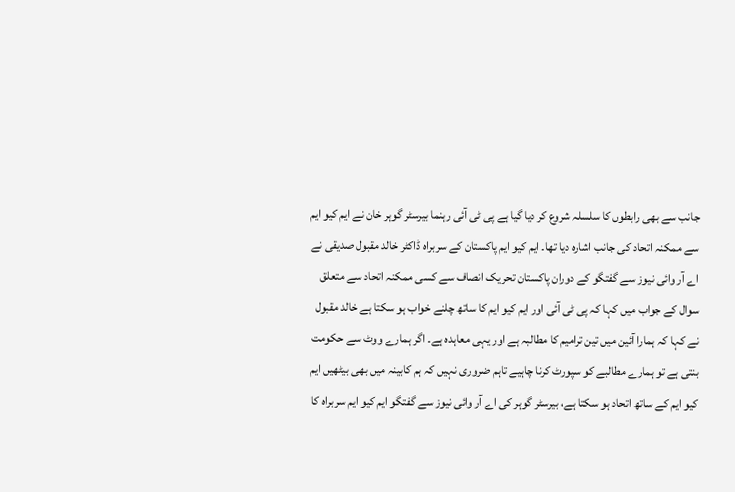جانب سے بھی رابطوں کا سلسلہ شروع کر دیا گیا ہے پی ٹی آئی رہنما بیرسٹر گوہر خان نے ایم کیو ایم سے ممکنہ اتحاد کی جانب اشارہ دیا تھا۔ ایم کیو ایم پاکستان کے سربراہ ڈاکٹر خالد مقبول صدیقی نے اے آر وائی نیوز سے گفتگو کے دوران پاکستان تحریک انصاف سے کسی ممکنہ اتحاد سے متعلق سوال کے جواب میں کہا کہ پی ٹی آئی اور ایم کیو ایم کا ساتھ چلنے خواب ہو سکتا ہے خالد مقبول نے کہا کہ ہمارا آئین میں تین ترامیم کا مطالبہ ہے اور یہی معاہدہ ہے۔ اگر ہمارے ووٹ سے حکومت بنتی ہے تو ہمارے مطالبے کو سپورٹ کرنا چاہیے تاہم ضروری نہیں کہ ہم کابینہ میں بھی بیٹھیں ایم کیو ایم کے ساتھ اتحاد ہو سکتا ہے، بیرسٹر گوہر کی اے آر وائی نیوز سے گفتگو ایم کیو ایم سربراہ کا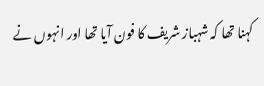کہنا تھا کہ شہباز شریف کا فون آیا تھا اور انہوں نے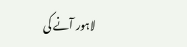لاہور آنے کی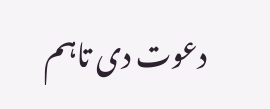دعوت دی تاہم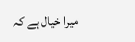میرا خیال ہے کہ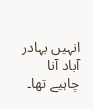انہیں بہادر آباد آنا چاہیے تھا۔